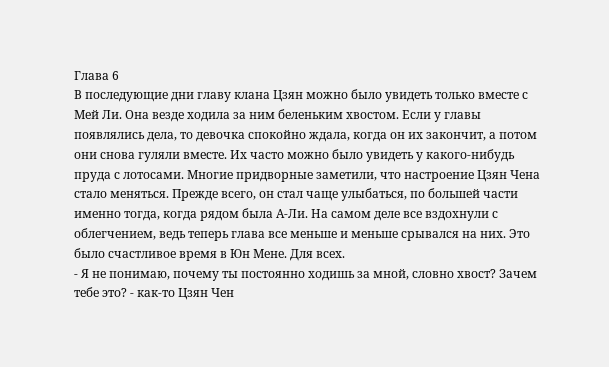Глава 6
В последующие дни главу клана Цзян можно было увидеть только вместе с Мей Ли. Она везде ходила за ним беленьким хвостом. Если у главы появлялись дела, то девочка спокойно ждала, когда он их закончит, а потом они снова гуляли вместе. Их часто можно было увидеть у какого-нибудь пруда с лотосами. Многие придворные заметили, что настроение Цзян Чена стало меняться. Прежде всего, он стал чаще улыбаться, по большей части именно тогда, когда рядом была А-Ли. На самом деле все вздохнули с облегчением, ведь теперь глава все меньше и меньше срывался на них. Это было счастливое время в Юн Мене. Для всех.
- Я не понимаю, почему ты постоянно ходишь за мной, словно хвост? Зачем тебе это? - как-то Цзян Чен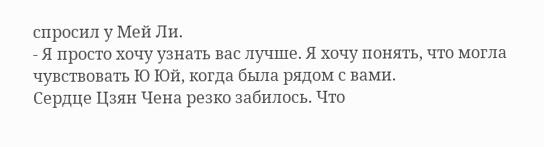спросил у Мей Ли.
- Я просто хочу узнать вас лучше. Я хочу понять, что могла чувствовать Ю Юй, когда была рядом с вами.
Сердце Цзян Чена резко забилось. Что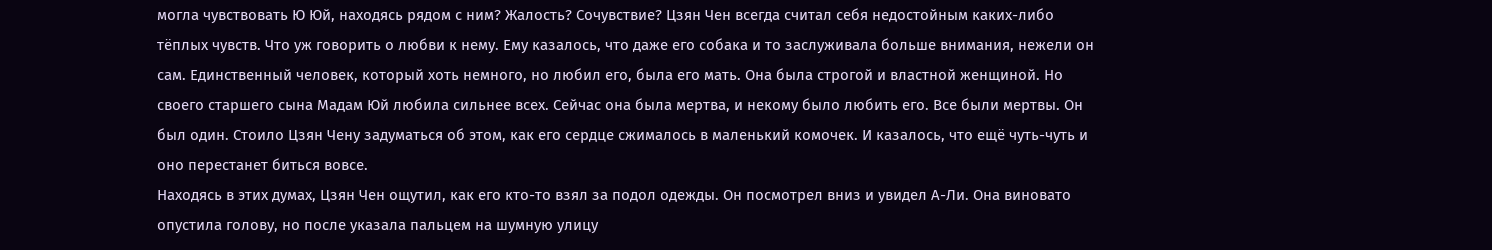могла чувствовать Ю Юй, находясь рядом с ним? Жалость? Сочувствие? Цзян Чен всегда считал себя недостойным каких-либо тёплых чувств. Что уж говорить о любви к нему. Ему казалось, что даже его собака и то заслуживала больше внимания, нежели он сам. Единственный человек, который хоть немного, но любил его, была его мать. Она была строгой и властной женщиной. Но своего старшего сына Мадам Юй любила сильнее всех. Сейчас она была мертва, и некому было любить его. Все были мертвы. Он был один. Стоило Цзян Чену задуматься об этом, как его сердце сжималось в маленький комочек. И казалось, что ещё чуть-чуть и оно перестанет биться вовсе.
Находясь в этих думах, Цзян Чен ощутил, как его кто-то взял за подол одежды. Он посмотрел вниз и увидел А-Ли. Она виновато опустила голову, но после указала пальцем на шумную улицу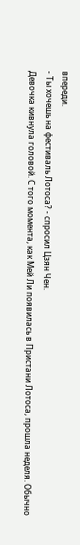впереди.
- Ты хочешь на фестиваль Лотоса? - спросил Цзян Чен.
Девочка кивнула головой. С того момента, как Мей Ли появилась в Пристани Лотоса, прошла неделя. Обычно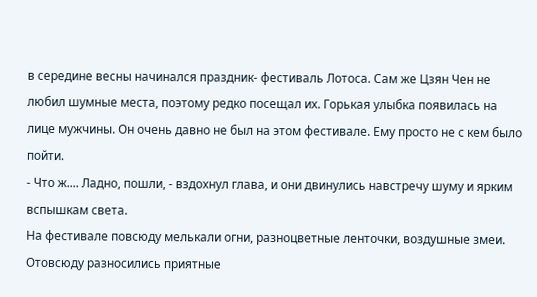в середине весны начинался праздник- фестиваль Лотоса. Сам же Цзян Чен не любил шумные места, поэтому редко посещал их. Горькая улыбка появилась на лице мужчины. Он очень давно не был на этом фестивале. Ему просто не с кем было пойти.
- Что ж.... Ладно, пошли, - вздохнул глава, и они двинулись навстречу шуму и ярким вспышкам света.
На фестивале повсюду мелькали огни, разноцветные ленточки, воздушные змеи. Отовсюду разносились приятные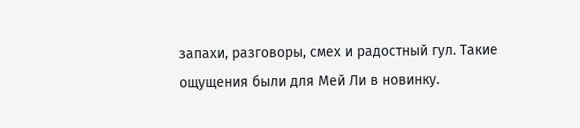запахи, разговоры, смех и радостный гул. Такие ощущения были для Мей Ли в новинку.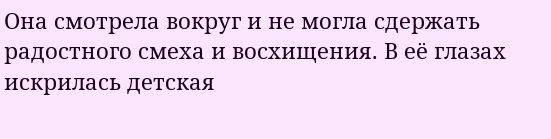Она смотрела вокруг и не могла сдержать радостного смеха и восхищения. В её глазах искрилась детская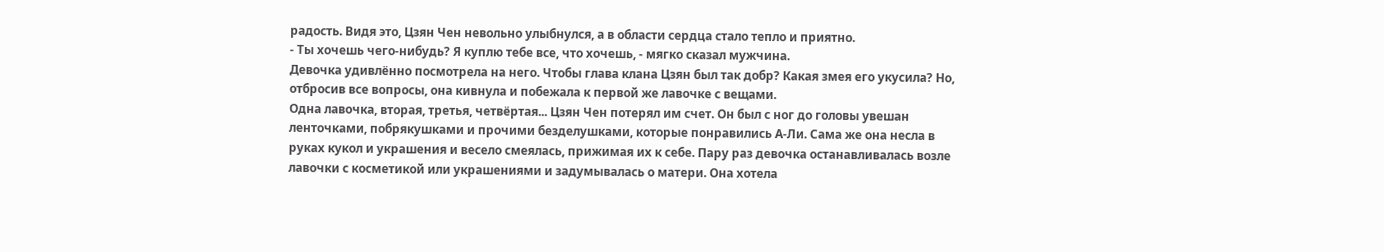радость. Видя это, Цзян Чен невольно улыбнулся, а в области сердца стало тепло и приятно.
- Ты хочешь чего-нибудь? Я куплю тебе все, что хочешь, - мягко сказал мужчина.
Девочка удивлённо посмотрела на него. Чтобы глава клана Цзян был так добр? Какая змея его укусила? Но, отбросив все вопросы, она кивнула и побежала к первой же лавочке с вещами.
Одна лавочка, вторая, третья, четвёртая... Цзян Чен потерял им счет. Он был с ног до головы увешан ленточками, побрякушками и прочими безделушками, которые понравились А-Ли. Сама же она несла в руках кукол и украшения и весело смеялась, прижимая их к себе. Пару раз девочка останавливалась возле лавочки с косметикой или украшениями и задумывалась о матери. Она хотела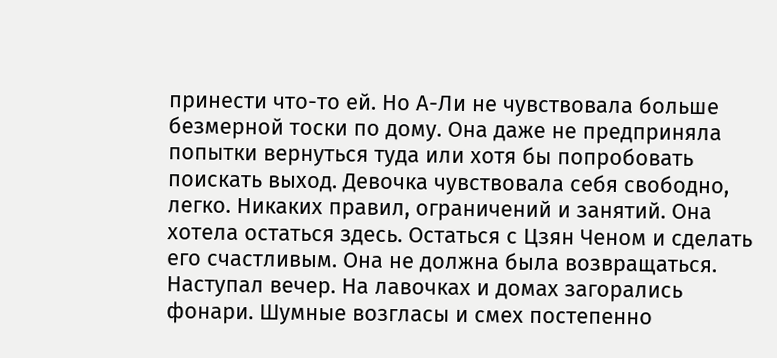принести что-то ей. Но А-Ли не чувствовала больше безмерной тоски по дому. Она даже не предприняла попытки вернуться туда или хотя бы попробовать поискать выход. Девочка чувствовала себя свободно, легко. Никаких правил, ограничений и занятий. Она хотела остаться здесь. Остаться с Цзян Ченом и сделать его счастливым. Она не должна была возвращаться.
Наступал вечер. На лавочках и домах загорались фонари. Шумные возгласы и смех постепенно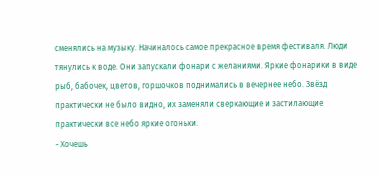сменялись на музыку. Начиналось самое прекрасное время фестиваля. Люди тянулись к воде. Они запускали фонари с желаниями. Яркие фонарики в виде рыб, бабочек, цветов, горшочков поднимались в вечернее небо. Звёзд практически не было видно, их заменяли сверкающие и застилающие практически все небо яркие огоньки.
- Хочешь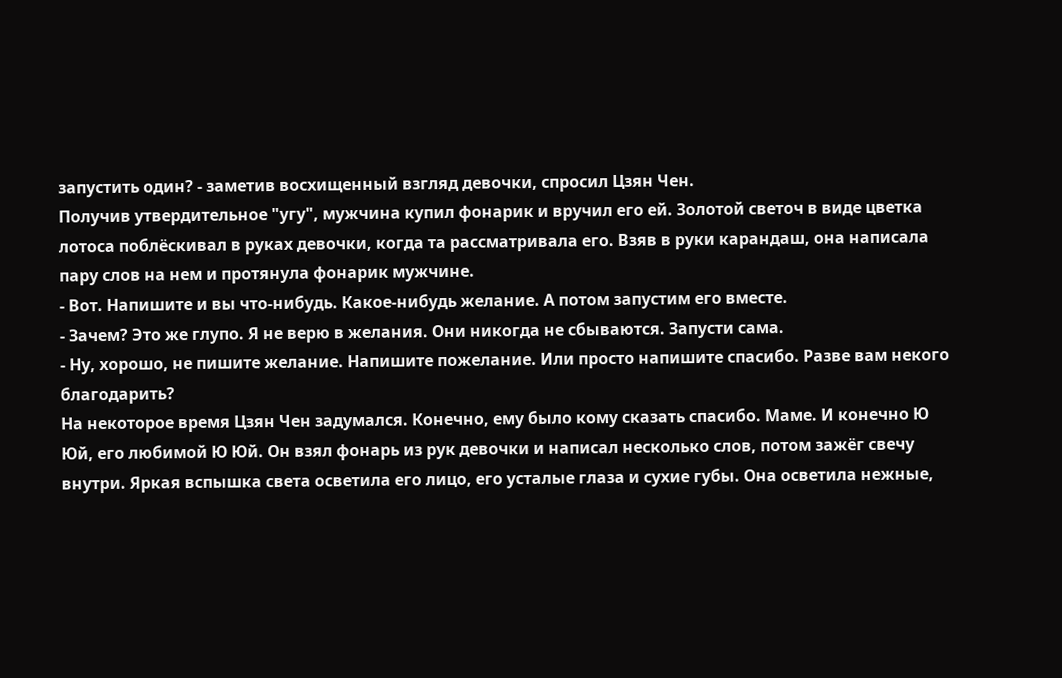запустить один? - заметив восхищенный взгляд девочки, спросил Цзян Чен.
Получив утвердительное "угу", мужчина купил фонарик и вручил его ей. Золотой светоч в виде цветка лотоса поблёскивал в руках девочки, когда та рассматривала его. Взяв в руки карандаш, она написала пару слов на нем и протянула фонарик мужчине.
- Вот. Напишите и вы что-нибудь. Какое-нибудь желание. А потом запустим его вместе.
- Зачем? Это же глупо. Я не верю в желания. Они никогда не сбываются. Запусти сама.
- Ну, хорошо, не пишите желание. Напишите пожелание. Или просто напишите спасибо. Разве вам некого благодарить?
На некоторое время Цзян Чен задумался. Конечно, ему было кому сказать спасибо. Маме. И конечно Ю Юй, его любимой Ю Юй. Он взял фонарь из рук девочки и написал несколько слов, потом зажёг свечу внутри. Яркая вспышка света осветила его лицо, его усталые глаза и сухие губы. Она осветила нежные,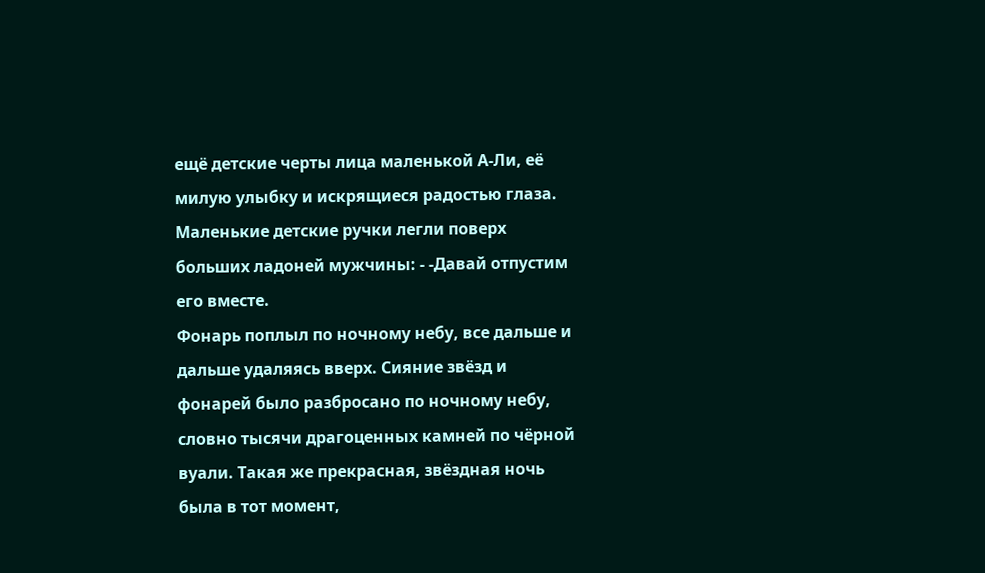ещё детские черты лица маленькой А-Ли, её милую улыбку и искрящиеся радостью глаза.
Маленькие детские ручки легли поверх больших ладоней мужчины: - -Давай отпустим его вместе.
Фонарь поплыл по ночному небу, все дальше и дальше удаляясь вверх. Сияние звёзд и фонарей было разбросано по ночному небу, словно тысячи драгоценных камней по чёрной вуали. Такая же прекрасная, звёздная ночь была в тот момент,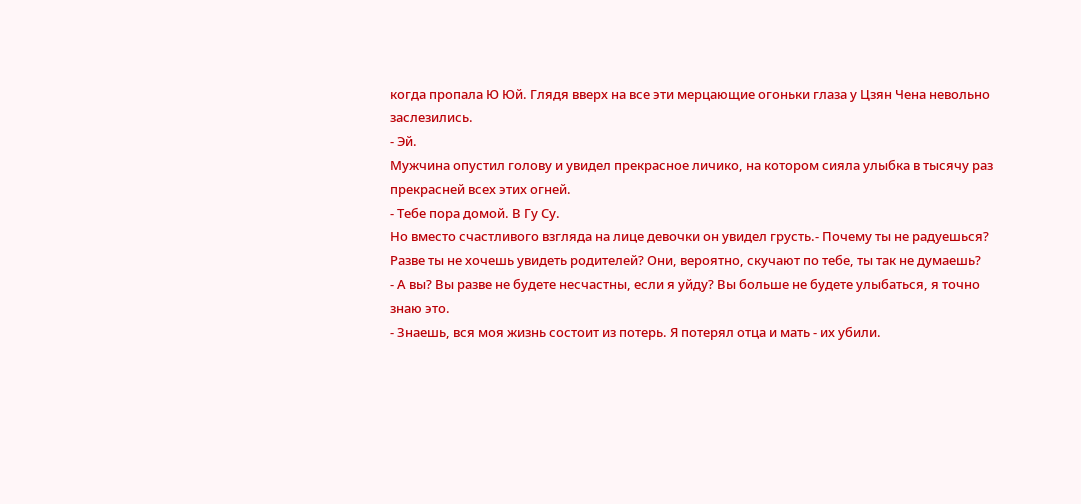когда пропала Ю Юй. Глядя вверх на все эти мерцающие огоньки глаза у Цзян Чена невольно заслезились.
- Эй.
Мужчина опустил голову и увидел прекрасное личико, на котором сияла улыбка в тысячу раз прекрасней всех этих огней.
- Тебе пора домой. В Гу Су.
Но вместо счастливого взгляда на лице девочки он увидел грусть.- Почему ты не радуешься? Разве ты не хочешь увидеть родителей? Они, вероятно, скучают по тебе, ты так не думаешь?
- А вы? Вы разве не будете несчастны, если я уйду? Вы больше не будете улыбаться, я точно знаю это.
- Знаешь, вся моя жизнь состоит из потерь. Я потерял отца и мать - их убили.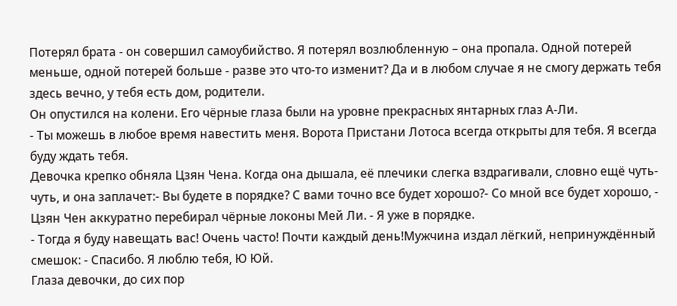Потерял брата - он совершил самоубийство. Я потерял возлюбленную – она пропала. Одной потерей меньше, одной потерей больше - разве это что-то изменит? Да и в любом случае я не смогу держать тебя здесь вечно, у тебя есть дом, родители.
Он опустился на колени. Его чёрные глаза были на уровне прекрасных янтарных глаз А-Ли.
- Ты можешь в любое время навестить меня. Ворота Пристани Лотоса всегда открыты для тебя. Я всегда буду ждать тебя.
Девочка крепко обняла Цзян Чена. Когда она дышала, её плечики слегка вздрагивали, словно ещё чуть-чуть, и она заплачет:- Вы будете в порядке? С вами точно все будет хорошо?- Со мной все будет хорошо, - Цзян Чен аккуратно перебирал чёрные локоны Мей Ли. - Я уже в порядке.
- Тогда я буду навещать вас! Очень часто! Почти каждый день!Мужчина издал лёгкий, непринуждённый смешок: - Спасибо. Я люблю тебя, Ю Юй.
Глаза девочки, до сих пор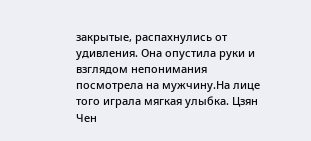закрытые, распахнулись от удивления. Она опустила руки и взглядом непонимания посмотрела на мужчину.На лице того играла мягкая улыбка. Цзян Чен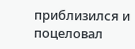приблизился и поцеловал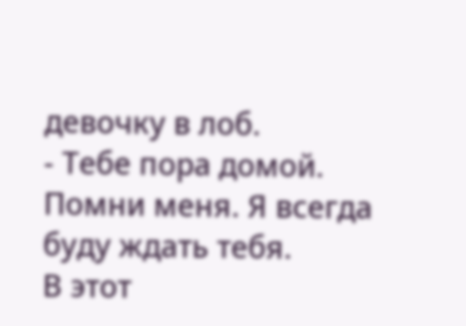девочку в лоб.
- Тебе пора домой. Помни меня. Я всегда буду ждать тебя.
В этот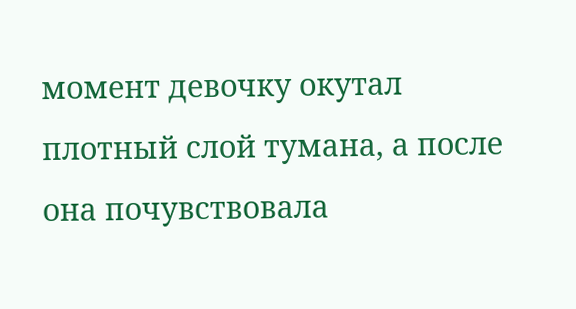момент девочку окутал плотный слой тумана, а после она почувствовала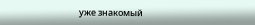уже знакомый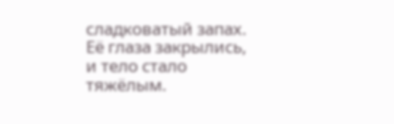сладковатый запах. Её глаза закрылись, и тело стало тяжёлым.